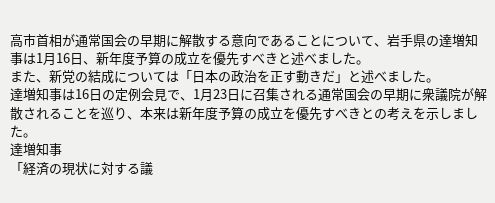高市首相が通常国会の早期に解散する意向であることについて、岩手県の達増知事は1月16日、新年度予算の成立を優先すべきと述べました。
また、新党の結成については「日本の政治を正す動きだ」と述べました。
達増知事は16日の定例会見で、1月23日に召集される通常国会の早期に衆議院が解散されることを巡り、本来は新年度予算の成立を優先すべきとの考えを示しました。
達増知事
「経済の現状に対する議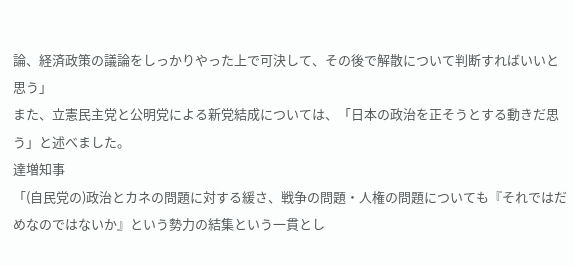論、経済政策の議論をしっかりやった上で可決して、その後で解散について判断すればいいと思う」
また、立憲民主党と公明党による新党結成については、「日本の政治を正そうとする動きだ思う」と述べました。
達増知事
「(自民党の)政治とカネの問題に対する緩さ、戦争の問題・人権の問題についても『それではだめなのではないか』という勢力の結集という一貫とし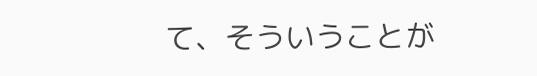て、そういうことが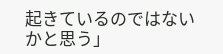起きているのではないかと思う」